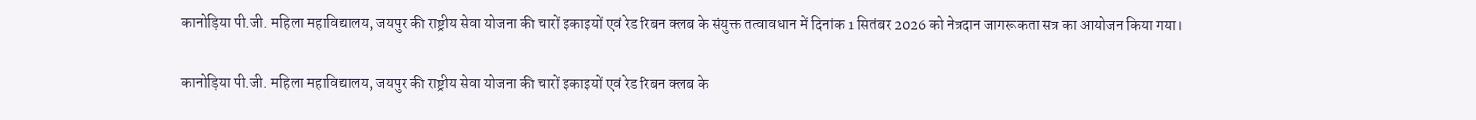कानोड़िया पी.जी. महिला महाविद्यालय, जयपुर की राष्ट्रीय सेवा योजना की चारों इकाइयों एवं रेड रिबन क्लब के संयुक्त तत्वावधान में दिनांक 1 सितंबर 2026 को नेत्रदान जागरूकता सत्र का आयोजन किया गया।

कानोड़िया पी.जी. महिला महाविद्यालय, जयपुर की राष्ट्रीय सेवा योजना की चारों इकाइयों एवं रेड रिबन क्लब के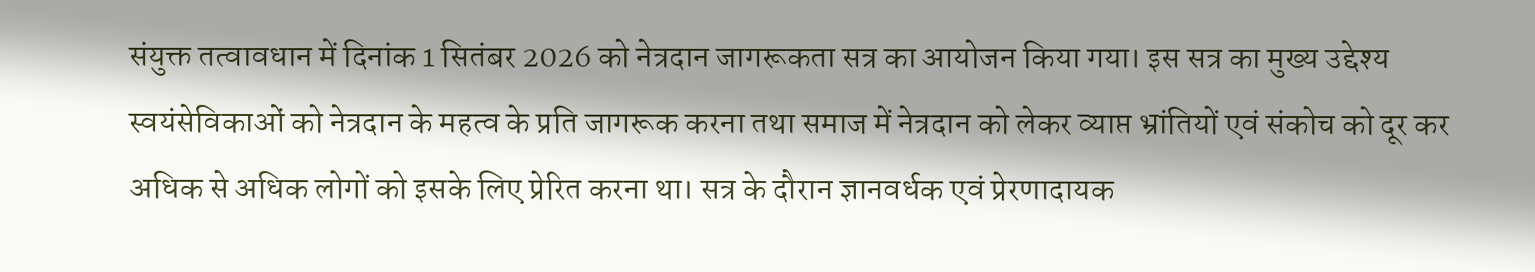संयुक्त तत्वावधान में दिनांक 1 सितंबर 2026 को नेत्रदान जागरूकता सत्र का आयोजन किया गया। इस सत्र का मुख्य उद्देश्य स्वयंसेविकाओं को नेत्रदान के महत्व के प्रति जागरूक करना तथा समाज में नेत्रदान को लेकर व्याप्त भ्रांतियों एवं संकोच को दूर कर अधिक से अधिक लोगों को इसके लिए प्रेरित करना था। सत्र के दौरान ज्ञानवर्धक एवं प्रेरणादायक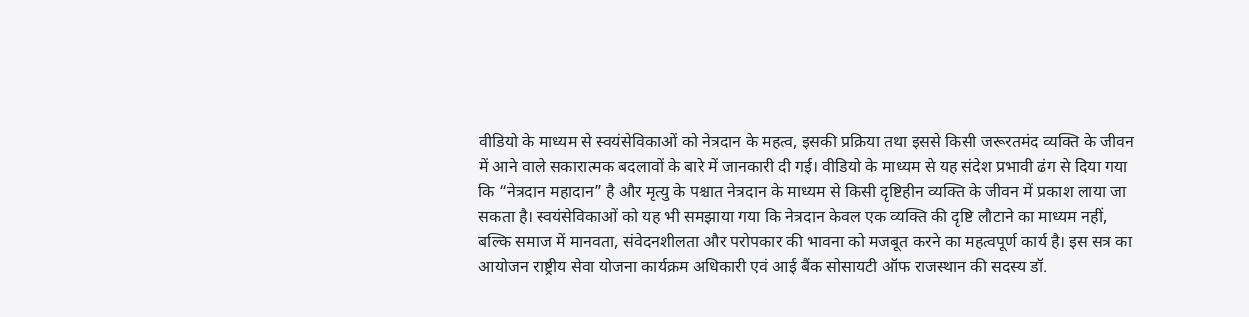वीडियो के माध्यम से स्वयंसेविकाओं को नेत्रदान के महत्व, इसकी प्रक्रिया तथा इससे किसी जरूरतमंद व्यक्ति के जीवन में आने वाले सकारात्मक बदलावों के बारे में जानकारी दी गई। वीडियो के माध्यम से यह संदेश प्रभावी ढंग से दिया गया कि “नेत्रदान महादान” है और मृत्यु के पश्चात नेत्रदान के माध्यम से किसी दृष्टिहीन व्यक्ति के जीवन में प्रकाश लाया जा सकता है। स्वयंसेविकाओं को यह भी समझाया गया कि नेत्रदान केवल एक व्यक्ति की दृष्टि लौटाने का माध्यम नहीं, बल्कि समाज में मानवता, संवेदनशीलता और परोपकार की भावना को मजबूत करने का महत्वपूर्ण कार्य है। इस सत्र का आयोजन राष्ट्रीय सेवा योजना कार्यक्रम अधिकारी एवं आई बैंक सोसायटी ऑफ राजस्थान की सदस्य डॉ.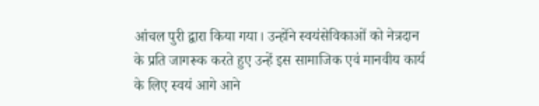आंचल पुरी द्वारा किया गया। उन्होंने स्वयंसेविकाओं को नेत्रदान के प्रति जागरूक करते हुए उन्हें इस सामाजिक एवं मानवीय कार्य के लिए स्वयं आगे आने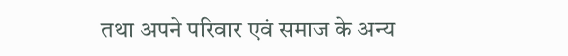तथा अपने परिवार एवं समाज के अन्य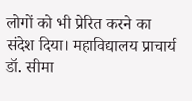लोगों को भी प्रेरित करने का संदेश दिया। महाविद्यालय प्राचार्य डॉ. सीमा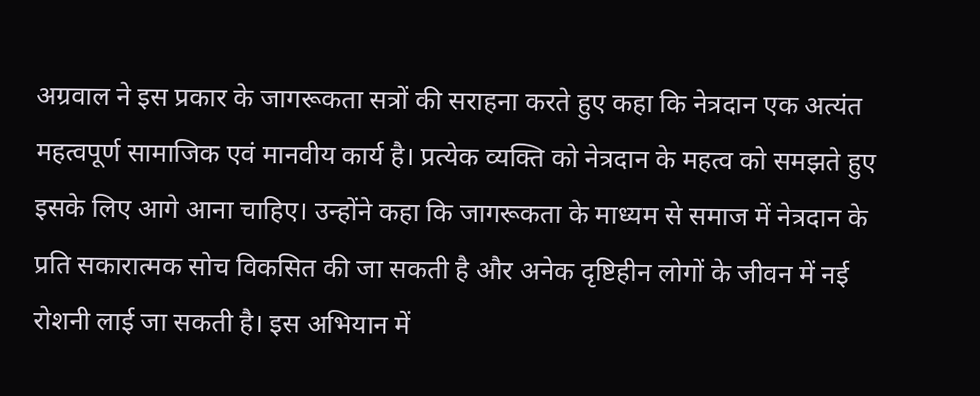अग्रवाल ने इस प्रकार के जागरूकता सत्रों की सराहना करते हुए कहा कि नेत्रदान एक अत्यंत महत्वपूर्ण सामाजिक एवं मानवीय कार्य है। प्रत्येक व्यक्ति को नेत्रदान के महत्व को समझते हुए इसके लिए आगे आना चाहिए। उन्होंने कहा कि जागरूकता के माध्यम से समाज में नेत्रदान के प्रति सकारात्मक सोच विकसित की जा सकती है और अनेक दृष्टिहीन लोगों के जीवन में नई रोशनी लाई जा सकती है। इस अभियान में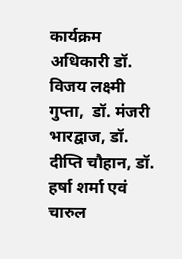कार्यक्रम अधिकारी डॉ. विजय लक्ष्मी गुप्ता,  डॉ. मंजरी भारद्वाज, डॉ. दीप्ति चौहान, डॉ. हर्षा शर्मा एवं चारुल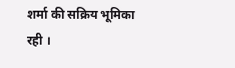शर्मा की सक्रिय भूमिका रही ।